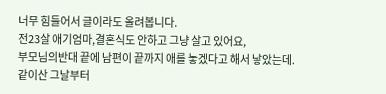너무 힘들어서 글이라도 올려봅니다.
전23살 애기엄마,결혼식도 안하고 그냥 살고 있어요,
부모님의반대 끝에 남편이 끝까지 애를 놓겠다고 해서 낳았는데.
같이산 그날부터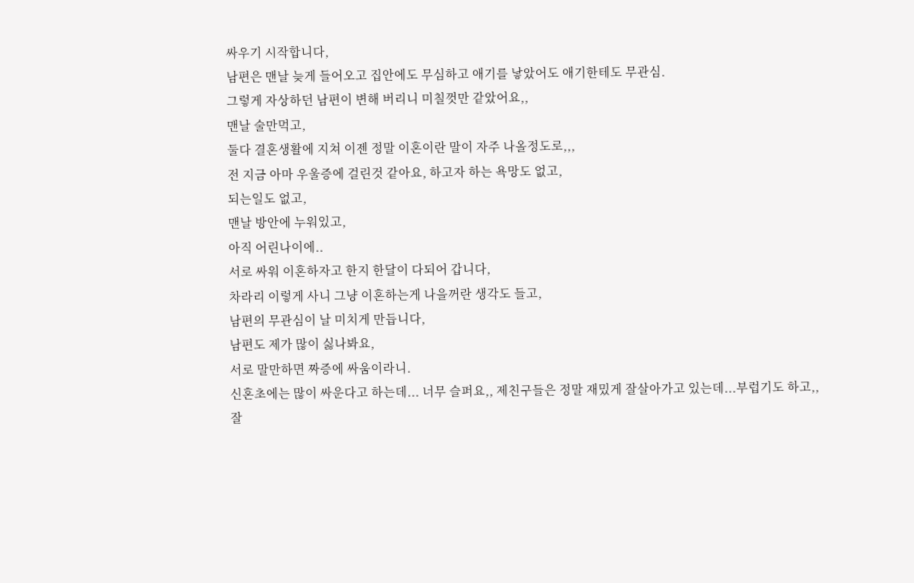싸우기 시작합니다,
남편은 맨날 늦게 들어오고 집안에도 무심하고 애기를 낳았어도 애기한테도 무관심.
그렇게 자상하던 남편이 변해 버리니 미칠껏만 같았어요,,
맨날 술만먹고,
둘다 결혼생활에 지쳐 이젠 정말 이혼이란 말이 자주 나올정도로,,,
전 지금 아마 우울증에 걸린것 같아요, 하고자 하는 욕망도 없고,
되는일도 없고,
맨날 방안에 누워있고,
아직 어린나이에..
서로 싸워 이혼하자고 한지 한달이 다되어 갑니다,
차라리 이렇게 사니 그냥 이혼하는게 나을꺼란 생각도 들고,
남편의 무관심이 날 미치게 만듭니다,
남편도 제가 많이 싫나봐요,
서로 말만하면 짜증에 싸움이라니.
신혼초에는 많이 싸운다고 하는데... 너무 슬퍼요,, 제친구들은 정말 재밌게 잘살아가고 있는데...부럽기도 하고,,
잘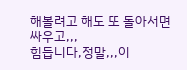해볼려고 해도 또 돌아서면 싸우고,,,
힘듭니다,정말,,,이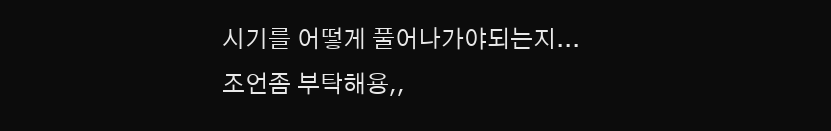시기를 어떻게 풀어나가야되는지...
조언좀 부탁해용,,